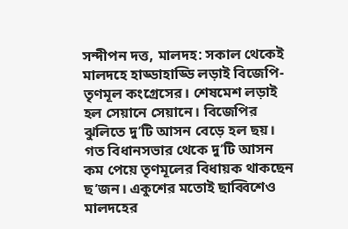সন্দীপন দত্ত, মালদহ: সকাল থেকেই মালদহে হাড্ডাহাড্ডি লড়াই বিজেপি-তৃণমূল কংগ্রেসের। শেষমেশ লড়াই হল সেয়ানে সেয়ানে। বিজেপির ঝুলিতে দু’টি আসন বেড়ে হল ছয়। গত বিধানসভার থেকে দু’টি আসন কম পেয়ে তৃণমূলের বিধায়ক থাকছেন ছ’জন। একুশের মতোই ছাব্বিশেও মালদহের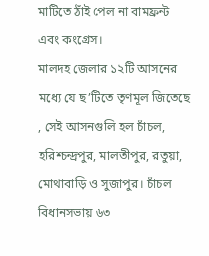মাটিতে ঠাঁই পেল না বামফ্রন্ট এবং কংগ্রেস।
মালদহ জেলার ১২টি আসনের মধ্যে যে ছ’টিতে তৃণমূল জিতেছে , সেই আসনগুলি হল চাঁচল, হরিশ্চন্দ্রপুর, মালতীপুর, রতুয়া, মোথাবাড়ি ও সুজাপুর। চাঁচল বিধানসভায় ৬৩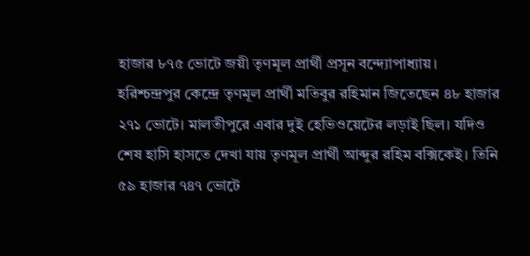হাজার ৮৭৫ ভোটে জয়ী তৃণমূল প্রার্থী প্রসূন বন্দ্যোপাধ্যায়। হরিশ্চন্দ্রপুর কেন্দ্রে তৃণমূল প্রার্থী মতিবুর রহিমান জিতেছেন ৪৮ হাজার ২৭১ ভোটে। মালতীপুরে এবার দুই হেভিওয়েটের লড়াই ছিল। যদিও শেষ হাসি হাসতে দেখা যায় তৃণমূল প্রার্থী আব্দুর রহিম বক্সিকেই। তিনি ৫৯ হাজার ৭৪৭ ভোটে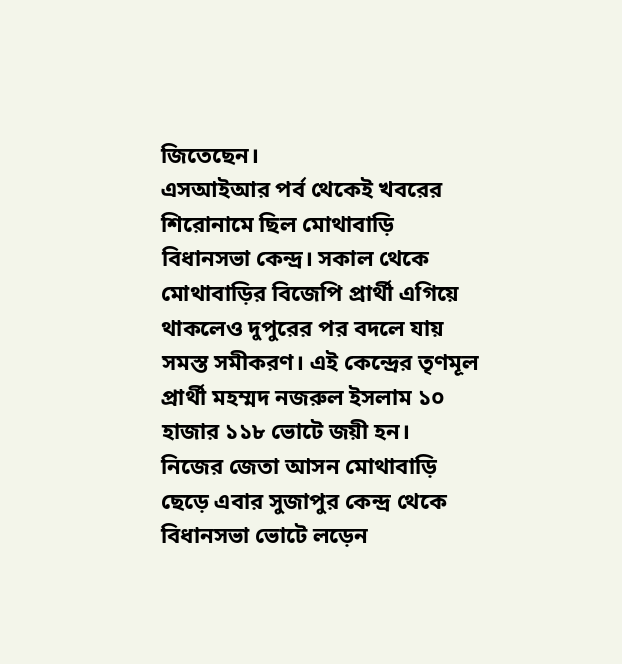জিতেছেন।
এসআইআর পর্ব থেকেই খবরের শিরোনামে ছিল মোথাবাড়ি বিধানসভা কেন্দ্র। সকাল থেকে মোথাবাড়ির বিজেপি প্রার্থী এগিয়ে থাকলেও দুপুরের পর বদলে যায় সমস্ত সমীকরণ। এই কেন্দ্রের তৃণমূল প্রার্থী মহম্মদ নজরুল ইসলাম ১০ হাজার ১১৮ ভোটে জয়ী হন।
নিজের জেতা আসন মোথাবাড়ি ছেড়ে এবার সুজাপুর কেন্দ্র থেকে বিধানসভা ভোটে লড়েন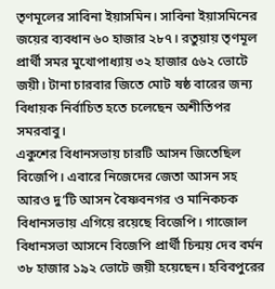তৃণমূলের সাবিনা ইয়াসমিন। সাবিনা ইয়াসমিনের জয়ের ব্যবধান ৬০ হাজার ২৮৭। রতুয়ায় তৃণমূল প্রার্থী সমর মুখোপাধ্যায় ৩২ হাজার ৫৬২ ভোটে জয়ী। টানা চারবার জিতে মোট ষষ্ঠ বারের জন্য বিধায়ক নির্বাচিত হতে চলেছেন অশীতিপর সমরবাবু।
একুশের বিধানসভায় চারটি আসন জিতেছিল বিজেপি। এবারে নিজেদের জেতা আসন সহ আরও দু’টি আসন বৈষ্ণবনগর ও মানিকচক বিধানসভায় এগিয়ে রয়েছে বিজেপি। গাজোল বিধানসভা আসনে বিজেপি প্রার্থী চিন্ময় দেব বর্মন ৩৮ হাজার ১৯২ ভোটে জয়ী হয়েছেন। হবিবপুরের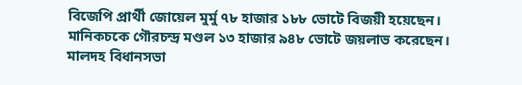বিজেপি প্রার্থী জোয়েল মুর্মু ৭৮ হাজার ১৮৮ ভোটে বিজয়ী হয়েছেন। মানিকচকে গৌরচন্দ্র মণ্ডল ১৩ হাজার ৯৪৮ ভোটে জয়লাভ করেছেন। মালদহ বিধানসভা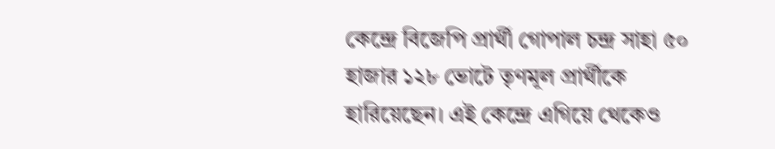কেন্দ্রে বিজেপি প্রার্থী গোপাল চন্দ্র সাহা ৫০ হাজার ১২৮ ভোটে তৃণমূল প্রার্থীকে হারিয়েছেন। এই কেন্দ্রে এগিয়ে থেকেও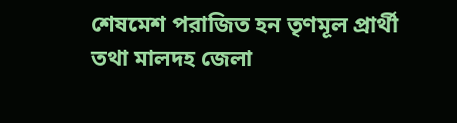শেষমেশ পরাজিত হন তৃণমূল প্রার্থী তথা মালদহ জেলা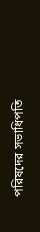পরিষদের সভাধিপতি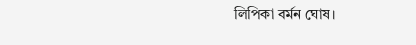লিপিকা বর্মন ঘোষ।